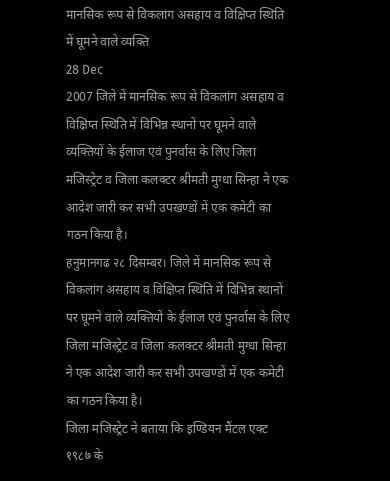मानसिक रूप से विकलांग असहाय व विक्षिप्त स्थिति में घूमने वाले व्यक्ति
28 Dec
2007 जिले में मानसिक रूप से विकलांग असहाय व विक्षिप्त स्थिति में विभिन्न स्थानों पर घूमने वाले व्यक्तियों के ईलाज एवं पुनर्वास के लिए जिला मजिस्ट्रेट व जिला कलक्टर श्रीमती मुग्धा सिन्हा ने एक आदेश जारी कर सभी उपखण्डों में एक कमेटी का गठन किया है।
हनुमानगढ २८ दिसम्बर। जिले में मानसिक रूप से विकलांग असहाय व विक्षिप्त स्थिति में विभिन्न स्थानों पर घूमने वाले व्यक्तियों के ईलाज एवं पुनर्वास के लिए जिला मजिस्ट्रेट व जिला कलक्टर श्रीमती मुग्धा सिन्हा ने एक आदेश जारी कर सभी उपखण्डों में एक कमेटी का गठन किया है।
जिला मजिस्ट्रेट ने बताया कि इण्डियन मैंटल एक्ट १९८७ के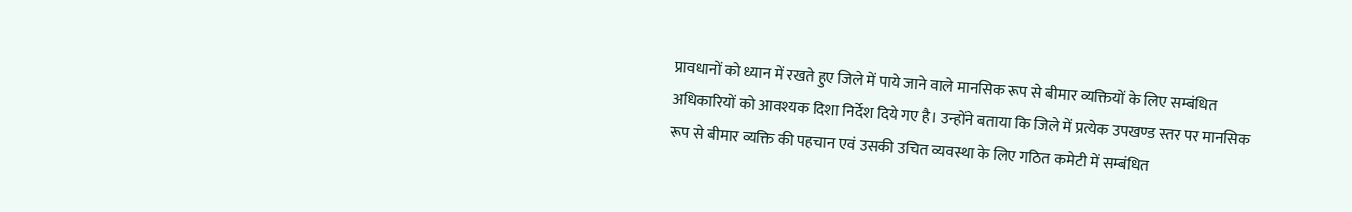प्रावधानों को ध्यान में रखते हुए जिले में पाये जाने वाले मानसिक रूप से बीमार व्यक्तियों के लिए सम्बंधित अधिकारियों को आवश्यक दिशा निर्देश दिये गए है। उन्होंने बताया कि जिले में प्रत्येक उपखण्ड स्तर पर मानसिक रूप से बीमार व्यक्ति की पहचान एवं उसकी उचित व्यवस्था के लिए गठित कमेटी में सम्बंधित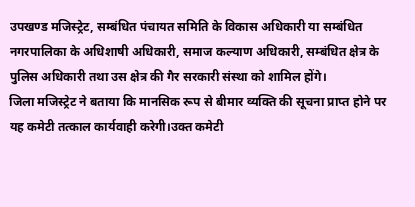उपखण्ड मजिस्ट्रेट, सम्बंधित पंचायत समिति के विकास अधिकारी या सम्बंधित नगरपालिका के अधिशाषी अधिकारी, समाज कल्याण अधिकारी, सम्बंधित क्षेत्र के पुलिस अधिकारी तथा उस क्षेत्र की गैर सरकारी संस्था को शामिल होंगे।
जिला मजिस्ट्रेट ने बताया कि मानसिक रूप से बीमार व्यक्ति की सूचना प्राप्त होने पर यह कमेटी तत्काल कार्यवाही करेगी।उक्त कमेटी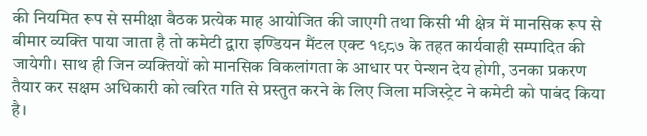की नियमित रूप से समीक्षा बैठक प्रत्येक माह आयोजित की जाएगी तथा किसी भी क्षेत्र में मानसिक रूप से बीमार व्यक्ति पाया जाता है तो कमेटी द्वारा इण्डियन मैंटल एक्ट १९८७ के तहत कार्यवाही सम्पादित की जायेगी। साथ ही जिन व्यक्तियों को मानसिक विकलांगता के आधार पर पेन्शन देय होगी, उनका प्रकरण तैयार कर सक्षम अधिकारी को त्वरित गति से प्रस्तुत करने के लिए जिला मजिस्ट्रेट ने कमेटी को पाबंद किया है।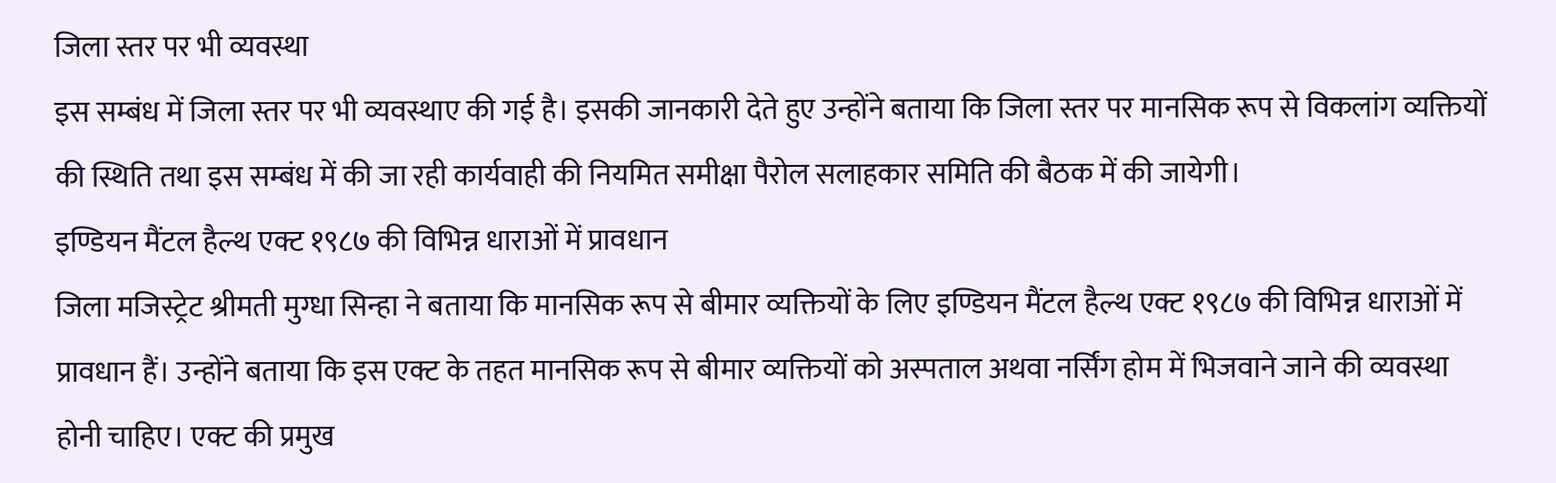जिला स्तर पर भी व्यवस्था
इस सम्बंध में जिला स्तर पर भी व्यवस्थाए की गई है। इसकी जानकारी देते हुए उन्होंने बताया कि जिला स्तर पर मानसिक रूप से विकलांग व्यक्तियों की स्थिति तथा इस सम्बंध में की जा रही कार्यवाही की नियमित समीक्षा पैरोल सलाहकार समिति की बैठक में की जायेगी।
इण्डियन मैंटल हैल्थ एक्ट १९८७ की विभिन्न धाराओं में प्रावधान
जिला मजिस्ट्रेट श्रीमती मुग्धा सिन्हा ने बताया कि मानसिक रूप से बीमार व्यक्तियों के लिए इण्डियन मैंटल हैल्थ एक्ट १९८७ की विभिन्न धाराओं में प्रावधान हैं। उन्होंने बताया कि इस एक्ट के तहत मानसिक रूप से बीमार व्यक्तियों को अस्पताल अथवा नर्सिंग होम में भिजवाने जाने की व्यवस्था होनी चाहिए। एक्ट की प्रमुख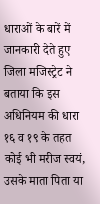धाराओं के बारें में जानकारी देते हुए जिला मजिस्ट्रेट ने बताया कि इस अधिनियम की धारा १६ व १९ के तहत कोई भी मरीज स्वयं, उसके माता पिता या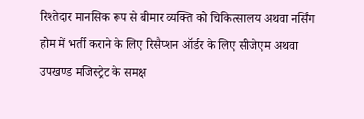रिश्तेदार मानसिक रूप से बीमार व्यक्ति को चिकित्सालय अथवा नर्सिंग होम में भर्ती कराने के लिए रिसैप्शन ऑर्डर के लिए सीजेएम अथवा उपखण्ड मजिस्ट्रेट के समक्ष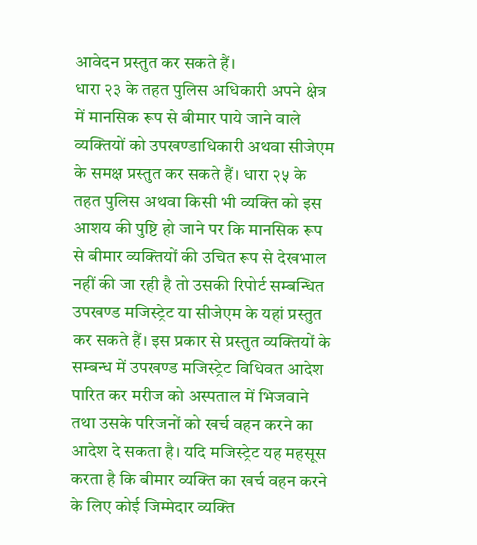आवेदन प्रस्तुत कर सकते हैं।
धारा २३ के तहत पुलिस अधिकारी अपने क्षेत्र में मानसिक रूप से बीमार पाये जाने वाले व्यक्तियों को उपखण्डाधिकारी अथवा सीजेएम के समक्ष प्रस्तुत कर सकते हैं। धारा २५ के तहत पुलिस अथवा किसी भी व्यक्ति को इस आशय की पुष्टि हो जाने पर कि मानसिक रूप से बीमार व्यक्तियों की उचित रूप से देखभाल नहीं की जा रही है तो उसकी रिपोर्ट सम्बन्धित उपखण्ड मजिस्ट्रेट या सीजेएम के यहां प्रस्तुत कर सकते हैं। इस प्रकार से प्रस्तुत व्यक्तियों के सम्बन्ध में उपखण्ड मजिस्ट्रेट विधिवत आदेश पारित कर मरीज को अस्पताल में भिजवाने तथा उसके परिजनों को खर्च वहन करने का आदेश दे सकता है। यदि मजिस्ट्रेट यह महसूस करता है कि बीमार व्यक्ति का खर्च वहन करने के लिए कोई जिम्मेदार व्यक्ति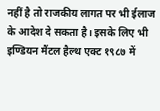नहीं है तो राजकीय लागत पर भी ईलाज के आदेश दे सकता है। इसके लिए भी इण्डियन मैंटल हैल्थ एक्ट १९८७ में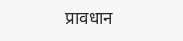प्रावधान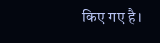किए गए है।